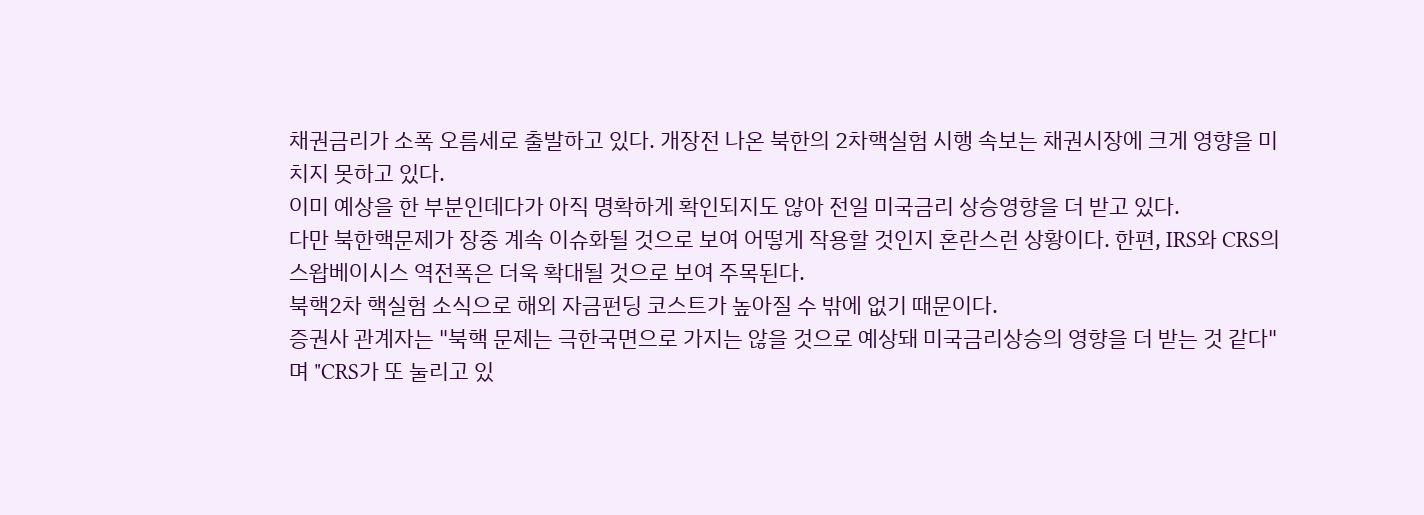채권금리가 소폭 오름세로 출발하고 있다. 개장전 나온 북한의 2차핵실험 시행 속보는 채권시장에 크게 영향을 미치지 못하고 있다.
이미 예상을 한 부분인데다가 아직 명확하게 확인되지도 않아 전일 미국금리 상승영향을 더 받고 있다.
다만 북한핵문제가 장중 계속 이슈화될 것으로 보여 어떻게 작용할 것인지 혼란스런 상황이다. 한편, IRS와 CRS의 스왑베이시스 역전폭은 더욱 확대될 것으로 보여 주목된다.
북핵2차 핵실험 소식으로 해외 자금펀딩 코스트가 높아질 수 밖에 없기 때문이다.
증권사 관계자는 "북핵 문제는 극한국면으로 가지는 않을 것으로 예상돼 미국금리상승의 영향을 더 받는 것 같다"며 "CRS가 또 눌리고 있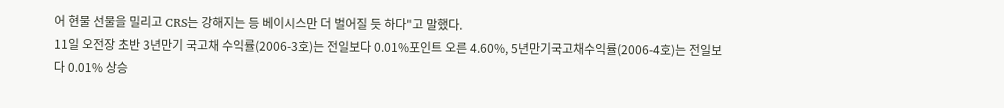어 현물 선물을 밀리고 CRS는 강해지는 등 베이시스만 더 벌어질 듯 하다"고 말했다.
11일 오전장 초반 3년만기 국고채 수익률(2006-3호)는 전일보다 0.01%포인트 오른 4.60%, 5년만기국고채수익률(2006-4호)는 전일보다 0.01% 상승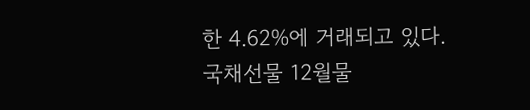한 4.62%에 거래되고 있다.
국채선물 12월물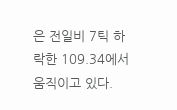은 전일비 7틱 하락한 109.34에서 움직이고 있다.